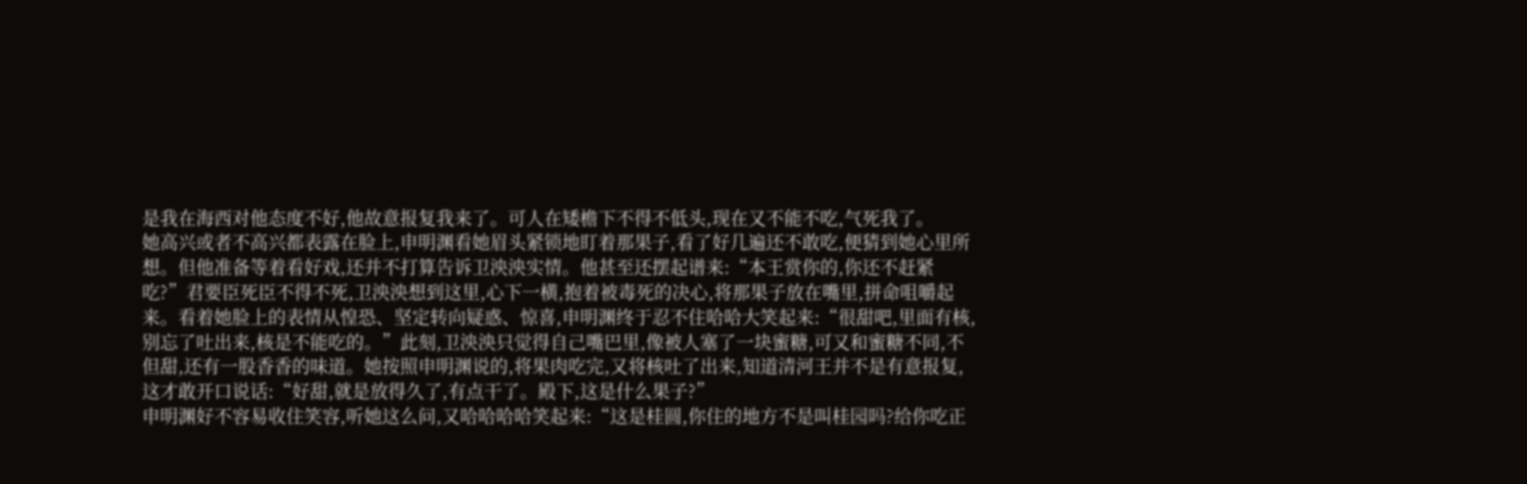是我在海西对他态度不好,他故意报复我来了。可人在矮檐下不得不低头,现在又不能不吃,气死我了。
她高兴或者不高兴都表露在脸上,申明渊看她眉头紧锁地盯着那果子,看了好几遍还不敢吃,便猜到她心里所想。但他准备等着看好戏,还并不打算告诉卫泱泱实情。他甚至还摆起谱来:“本王赏你的,你还不赶紧吃?”君要臣死臣不得不死,卫泱泱想到这里,心下一横,抱着被毒死的决心,将那果子放在嘴里,拼命咀嚼起来。看着她脸上的表情从惶恐、坚定转向疑惑、惊喜,申明渊终于忍不住哈哈大笑起来:“很甜吧,里面有核,别忘了吐出来,核是不能吃的。”此刻,卫泱泱只觉得自己嘴巴里,像被人塞了一块蜜糖,可又和蜜糖不同,不但甜,还有一股香香的味道。她按照申明渊说的,将果肉吃完,又将核吐了出来,知道清河王并不是有意报复,这才敢开口说话:“好甜,就是放得久了,有点干了。殿下,这是什么果子?”
申明渊好不容易收住笑容,听她这么问,又哈哈哈哈笑起来:“这是桂圆,你住的地方不是叫桂园吗?给你吃正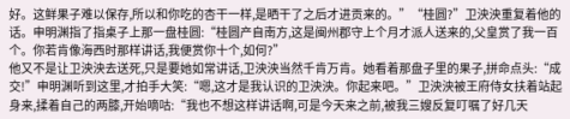好。这鲜果子难以保存,所以和你吃的杏干一样,是晒干了之后才进贡来的。”“桂圆?”卫泱泱重复着他的话。申明渊指了指桌子上那一盘桂圆:“桂圆产自南方,这是闽州郡守上个月才派人送来的,父皇赏了我一百个。你若肯像海西时那样讲话,我便赏你十个,如何?”
他又不是让卫泱泱去送死,只是要她如常讲话,卫泱泱当然千肯万肯。她看着那盘子里的果子,拼命点头:“成交!”申明渊听到这里,才拍手大笑:“嗯,这才是我认识的卫泱泱。你起来吧。”卫泱泱被王府侍女扶着站起身来,揉着自己的两膝,开始嘀咕:“我也不想这样讲话啊,可是今天来之前,被我三嫂反复叮嘱了好几天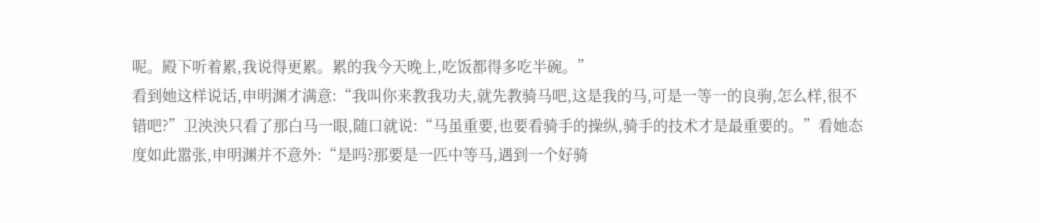呢。殿下听着累,我说得更累。累的我今天晚上,吃饭都得多吃半碗。”
看到她这样说话,申明渊才满意:“我叫你来教我功夫,就先教骑马吧,这是我的马,可是一等一的良驹,怎么样,很不错吧?”卫泱泱只看了那白马一眼,随口就说:“马虽重要,也要看骑手的操纵,骑手的技术才是最重要的。”看她态度如此嚣张,申明渊并不意外:“是吗?那要是一匹中等马,遇到一个好骑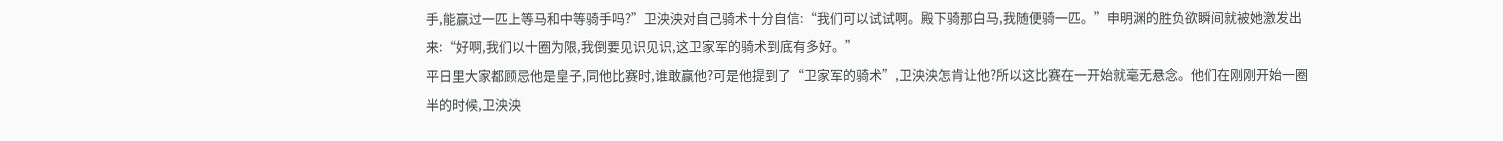手,能赢过一匹上等马和中等骑手吗?”卫泱泱对自己骑术十分自信:“我们可以试试啊。殿下骑那白马,我随便骑一匹。”申明渊的胜负欲瞬间就被她激发出来:“好啊,我们以十圈为限,我倒要见识见识,这卫家军的骑术到底有多好。”
平日里大家都顾忌他是皇子,同他比赛时,谁敢赢他?可是他提到了“卫家军的骑术”,卫泱泱怎肯让他?所以这比赛在一开始就毫无悬念。他们在刚刚开始一圈半的时候,卫泱泱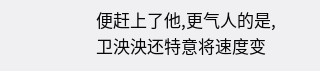便赶上了他,更气人的是,卫泱泱还特意将速度变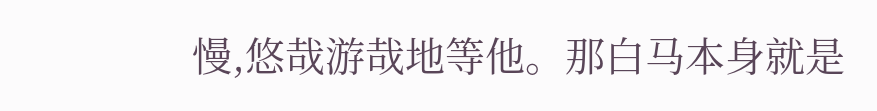慢,悠哉游哉地等他。那白马本身就是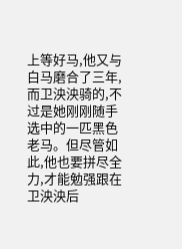上等好马,他又与白马磨合了三年,而卫泱泱骑的,不过是她刚刚随手选中的一匹黑色老马。但尽管如此,他也要拼尽全力,才能勉强跟在卫泱泱后